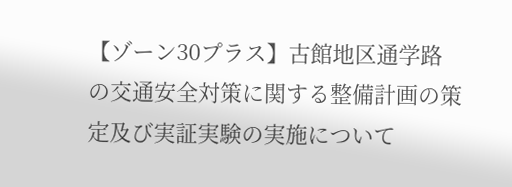【ゾーン30プラス】古館地区通学路の交通安全対策に関する整備計画の策定及び実証実験の実施について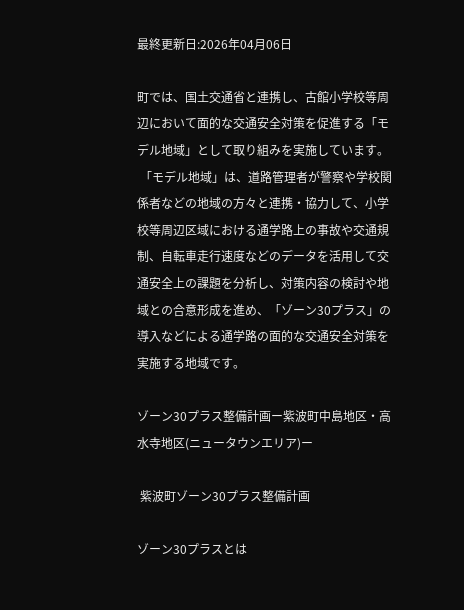最終更新日:2026年04月06日

町では、国土交通省と連携し、古館小学校等周辺において面的な交通安全対策を促進する「モデル地域」として取り組みを実施しています。
 「モデル地域」は、道路管理者が警察や学校関係者などの地域の方々と連携・協力して、小学校等周辺区域における通学路上の事故や交通規制、自転車走行速度などのデータを活用して交通安全上の課題を分析し、対策内容の検討や地域との合意形成を進め、「ゾーン30プラス」の導入などによる通学路の面的な交通安全対策を実施する地域です。

ゾーン30プラス整備計画ー紫波町中島地区・高水寺地区(ニュータウンエリア)ー

 紫波町ゾーン30プラス整備計画

ゾーン30プラスとは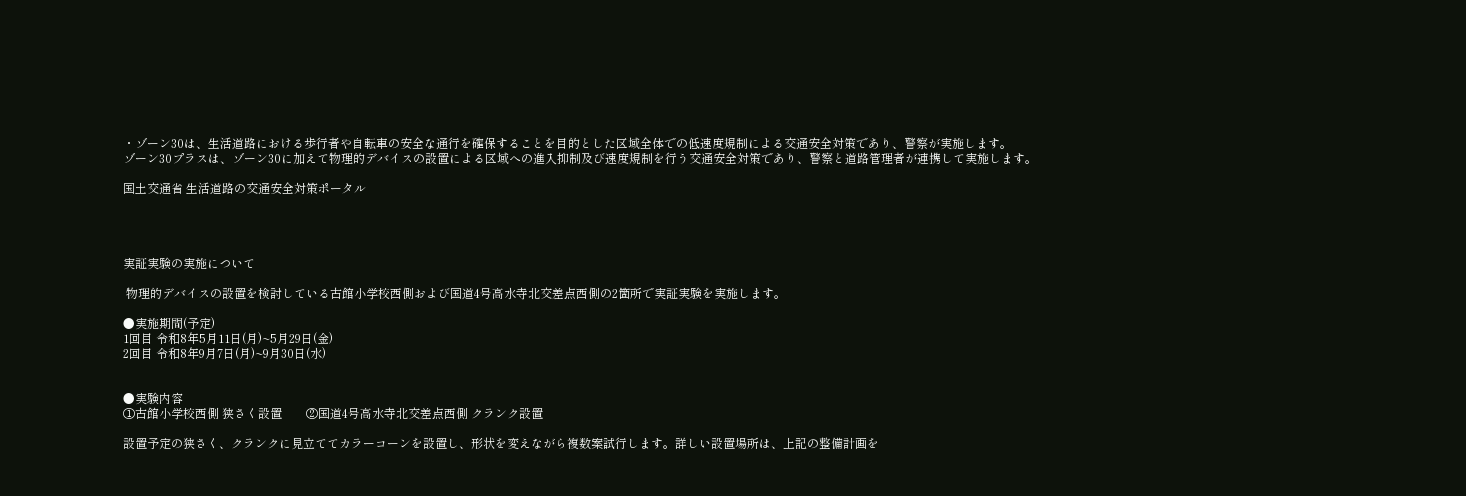・ゾーン30は、生活道路における歩行者や自転車の安全な通行を確保することを目的とした区域全体での低速度規制による交通安全対策であり、警察が実施します。
ゾーン30プラスは、ゾーン30に加えて物理的デバイスの設置による区域への進入抑制及び速度規制を行う交通安全対策であり、警察と道路管理者が連携して実施します。

国土交通省 生活道路の交通安全対策ポータル




実証実験の実施について

 物理的デバイスの設置を検討している古館小学校西側および国道4号高水寺北交差点西側の2箇所で実証実験を実施します。

●実施期間(予定)
1回目 令和8年5月11日(月)~5月29日(金)
2回目 令和8年9月7日(月)~9月30日(水)


●実験内容
①古館小学校西側 狭さく設置        ②国道4号高水寺北交差点西側 クランク設置

設置予定の狭さく、クランクに見立ててカラーコーンを設置し、形状を変えながら複数案試行します。詳しい設置場所は、上記の整備計画を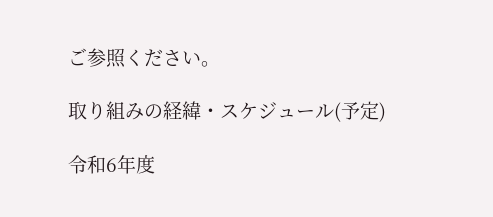ご参照ください。

取り組みの経緯・スケジュール(予定)

令和6年度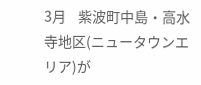3月    紫波町中島・高水寺地区(ニュータウンエリア)が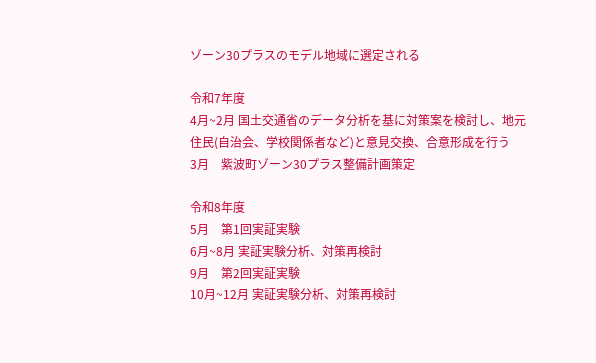ゾーン30プラスのモデル地域に選定される

令和7年度
4月~2月 国土交通省のデータ分析を基に対策案を検討し、地元住民(自治会、学校関係者など)と意見交換、合意形成を行う
3月    紫波町ゾーン30プラス整備計画策定

令和8年度
5月    第1回実証実験
6月~8月 実証実験分析、対策再検討
9月    第2回実証実験
10月~12月 実証実験分析、対策再検討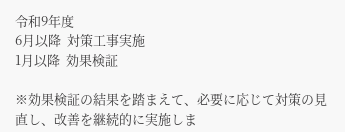令和9年度
6月以降  対策工事実施
1月以降  効果検証

※効果検証の結果を踏まえて、必要に応じて対策の見直し、改善を継続的に実施しま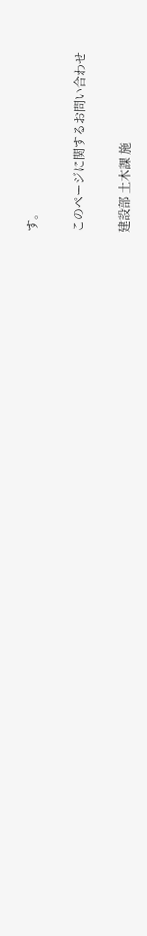す。

このページに関するお問い合わせ

建設部 土木課 施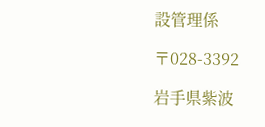設管理係

〒028-3392

岩手県紫波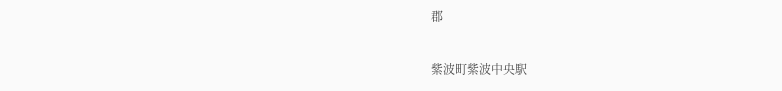郡

紫波町紫波中央駅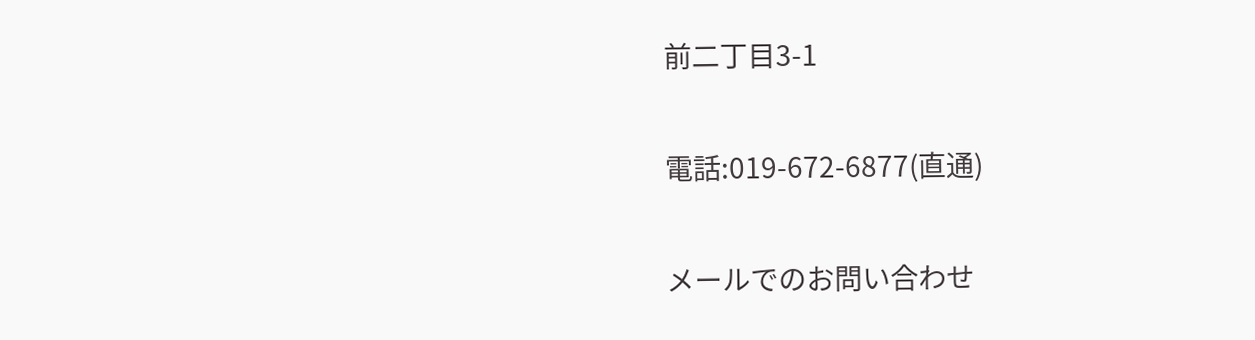前二丁目3-1

電話:019-672-6877(直通)

メールでのお問い合わせ